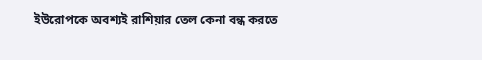ইউরোপকে অবশ্যই রাশিয়ার তেল কেনা বন্ধ করতে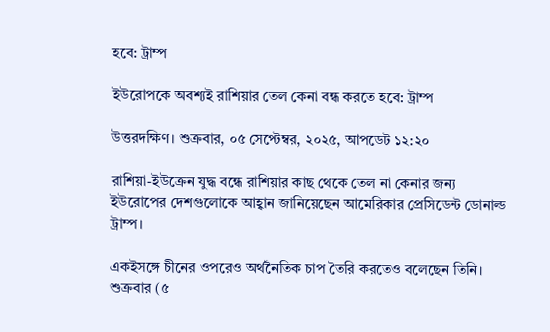হবে: ট্রাম্প

ইউরোপকে অবশ্যই রাশিয়ার তেল কেনা বন্ধ করতে হবে: ট্রাম্প

উত্তরদক্ষিণ। শুক্রবার, ০৫ সেপ্টেম্বর, ২০২৫, আপডেট ১২:২০

রাশিয়া-ইউক্রেন যুদ্ধ বন্ধে রাশিয়ার কাছ থেকে তেল না কেনার জন্য ইউরোপের দেশগুলোকে আহ্বান জানিয়েছেন আমেরিকার প্রেসিডেন্ট ডোনাল্ড ট্রাম্প।

একইসঙ্গে চীনের ওপরেও অর্থনৈতিক চাপ তৈরি করতেও বলেছেন তিনি। শুক্রবার (৫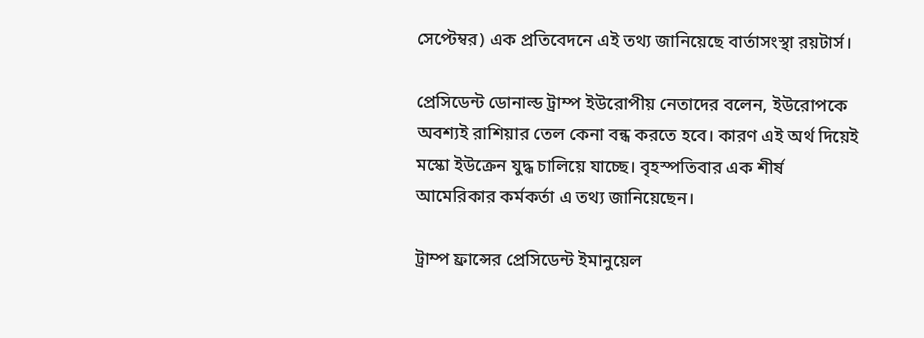সেপ্টেম্বর) এক প্রতিবেদনে এই তথ্য জানিয়েছে বার্তাসংস্থা রয়টার্স।

প্রেসিডেন্ট ডোনাল্ড ট্রাম্প ইউরোপীয় নেতাদের বলেন, ইউরোপকে অবশ্যই রাশিয়ার তেল কেনা বন্ধ করতে হবে। কারণ এই অর্থ দিয়েই মস্কো ইউক্রেন যুদ্ধ চালিয়ে যাচ্ছে। বৃহস্পতিবার এক শীর্ষ আমেরিকার কর্মকর্তা এ তথ্য জানিয়েছেন।

ট্রাম্প ফ্রান্সের প্রেসিডেন্ট ইমানুয়েল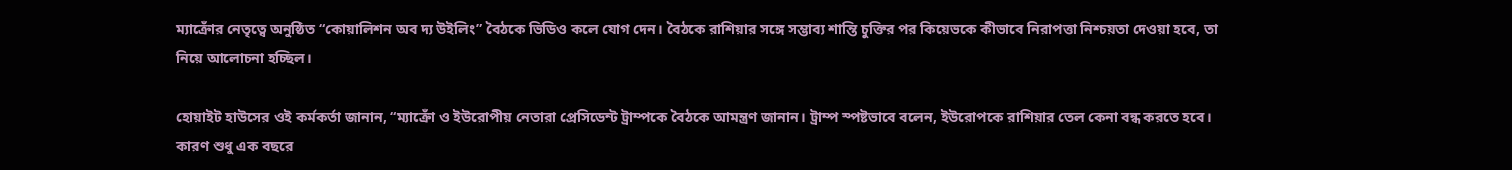ম্যাক্রোঁর নেতৃত্বে অনুষ্ঠিত “কোয়ালিশন অব দ্য উইলিং” বৈঠকে ভিডিও কলে যোগ দেন। বৈঠকে রাশিয়ার সঙ্গে সম্ভাব্য শান্তি চুক্তির পর কিয়েভকে কীভাবে নিরাপত্তা নিশ্চয়তা দেওয়া হবে, তা নিয়ে আলোচনা হচ্ছিল।

হোয়াইট হাউসের ওই কর্মকর্তা জানান, “ম্যাক্রোঁ ও ইউরোপীয় নেতারা প্রেসিডেন্ট ট্রাম্পকে বৈঠকে আমন্ত্রণ জানান। ট্রাম্প স্পষ্টভাবে বলেন, ইউরোপকে রাশিয়ার তেল কেনা বন্ধ করতে হবে। কারণ শুধু এক বছরে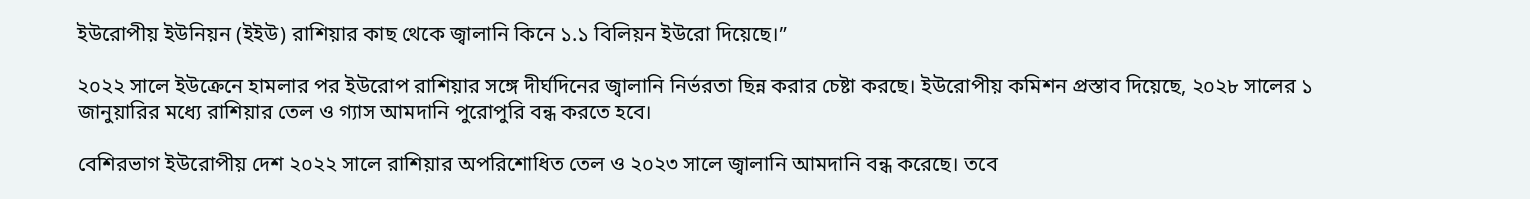ইউরোপীয় ইউনিয়ন (ইইউ) রাশিয়ার কাছ থেকে জ্বালানি কিনে ১.১ বিলিয়ন ইউরো দিয়েছে।”

২০২২ সালে ইউক্রেনে হামলার পর ইউরোপ রাশিয়ার সঙ্গে দীর্ঘদিনের জ্বালানি নির্ভরতা ছিন্ন করার চেষ্টা করছে। ইউরোপীয় কমিশন প্রস্তাব দিয়েছে, ২০২৮ সালের ১ জানুয়ারির মধ্যে রাশিয়ার তেল ও গ্যাস আমদানি পুরোপুরি বন্ধ করতে হবে।

বেশিরভাগ ইউরোপীয় দেশ ২০২২ সালে রাশিয়ার অপরিশোধিত তেল ও ২০২৩ সালে জ্বালানি আমদানি বন্ধ করেছে। তবে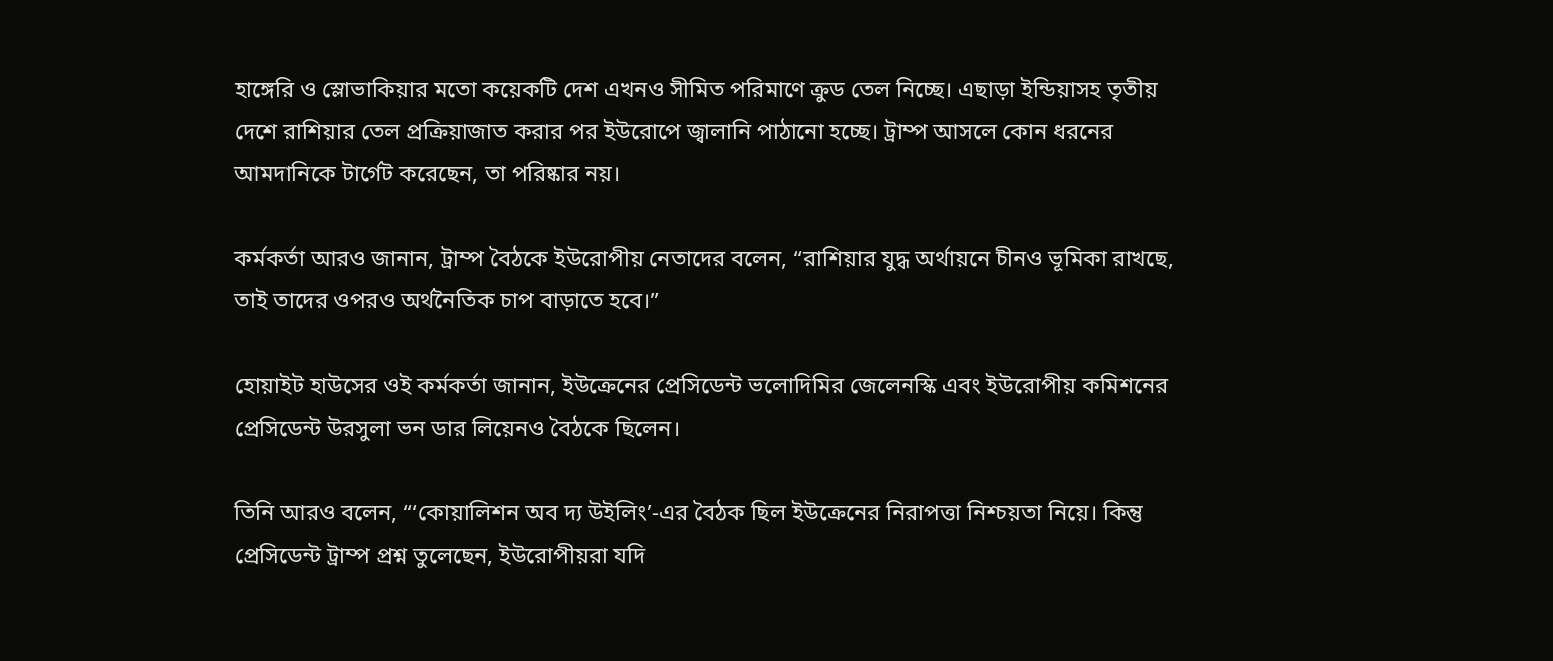হাঙ্গেরি ও স্লোভাকিয়ার মতো কয়েকটি দেশ এখনও সীমিত পরিমাণে ক্রুড তেল নিচ্ছে। এছাড়া ইন্ডিয়াসহ তৃতীয় দেশে রাশিয়ার তেল প্রক্রিয়াজাত করার পর ইউরোপে জ্বালানি পাঠানো হচ্ছে। ট্রাম্প আসলে কোন ধরনের আমদানিকে টার্গেট করেছেন, তা পরিষ্কার নয়।

কর্মকর্তা আরও জানান, ট্রাম্প বৈঠকে ইউরোপীয় নেতাদের বলেন, “রাশিয়ার যুদ্ধ অর্থায়নে চীনও ভূমিকা রাখছে, তাই তাদের ওপরও অর্থনৈতিক চাপ বাড়াতে হবে।”

হোয়াইট হাউসের ওই কর্মকর্তা জানান, ইউক্রেনের প্রেসিডেন্ট ভলোদিমির জেলেনস্কি এবং ইউরোপীয় কমিশনের প্রেসিডেন্ট উরসুলা ভন ডার লিয়েনও বৈঠকে ছিলেন।

তিনি আরও বলেন, “‘কোয়ালিশন অব দ্য উইলিং’-এর বৈঠক ছিল ইউক্রেনের নিরাপত্তা নিশ্চয়তা নিয়ে। কিন্তু প্রেসিডেন্ট ট্রাম্প প্রশ্ন তুলেছেন, ইউরোপীয়রা যদি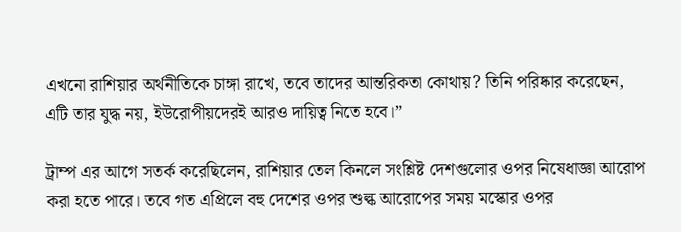এখনো রাশিয়ার অর্থনীতিকে চাঙ্গা রাখে, তবে তাদের আন্তরিকতা কোথায়? তিনি পরিষ্কার করেছেন, এটি তার যুদ্ধ নয়, ইউরোপীয়দেরই আরও দায়িত্ব নিতে হবে।”

ট্রাম্প এর আগে সতর্ক করেছিলেন, রাশিয়ার তেল কিনলে সংশ্লিষ্ট দেশগুলোর ওপর নিষেধাজ্ঞা আরোপ করা হতে পারে। তবে গত এপ্রিলে বহু দেশের ওপর শুল্ক আরোপের সময় মস্কোর ওপর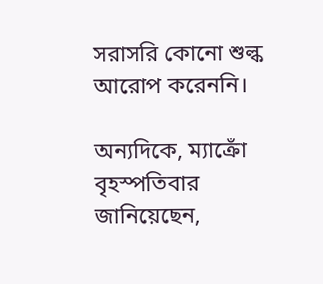সরাসরি কোনো শুল্ক আরোপ করেননি।

অন্যদিকে, ম্যাক্রোঁ বৃহস্পতিবার জানিয়েছেন,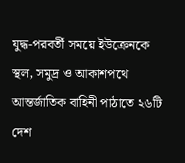যুদ্ধ-পরবর্তী সময়ে ইউক্রেনকে স্থল, সমুদ্র ও আকাশপথে আন্তর্জাতিক বাহিনী পাঠাতে ২৬টি দেশ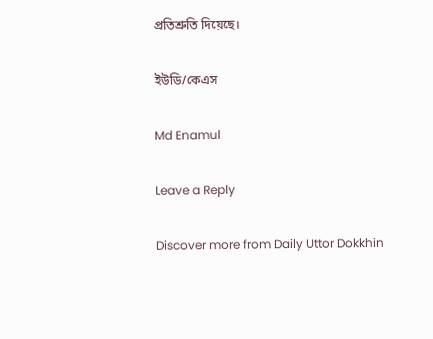প্রতিশ্রুতি দিয়েছে।

ইউডি/কেএস

Md Enamul

Leave a Reply

Discover more from Daily Uttor Dokkhin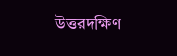উত্তরদক্ষিণ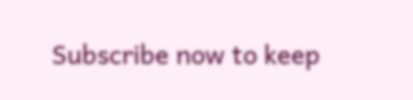Subscribe now to keep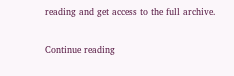reading and get access to the full archive.

Continue reading